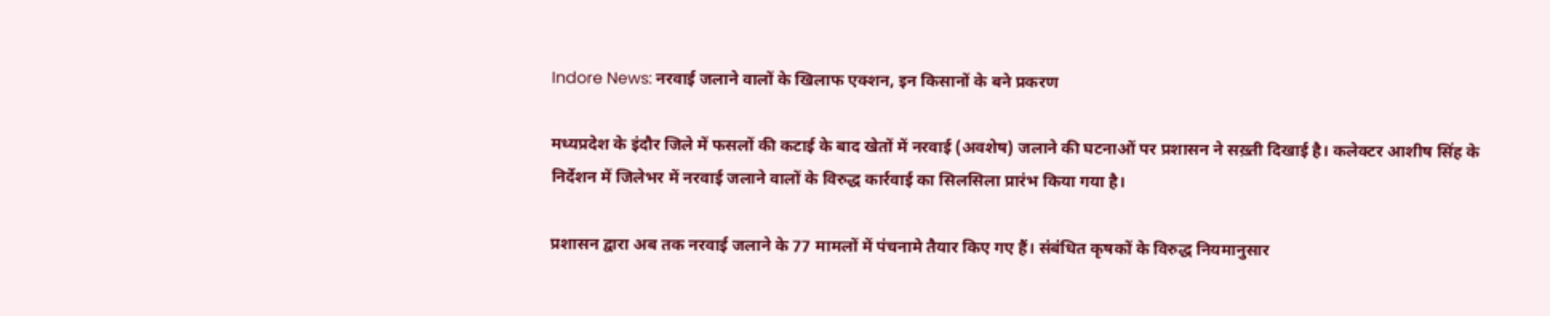Indore News: नरवाई जलाने वालों के खिलाफ एक्शन, इन किसानों के बने प्रकरण

मध्यप्रदेश के इंदौर जिले में फसलों की कटाई के बाद खेतों में नरवाई (अवशेष) जलाने की घटनाओं पर प्रशासन ने सख़्ती दिखाई है। कलेक्टर आशीष सिंह के निर्देशन में जिलेभर में नरवाई जलाने वालों के विरुद्ध कार्रवाई का सिलसिला प्रारंभ किया गया है।

प्रशासन द्वारा अब तक नरवाई जलाने के 77 मामलों में पंचनामे तैयार किए गए हैं। संबंधित कृषकों के विरुद्ध नियमानुसार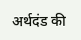अर्थदंड की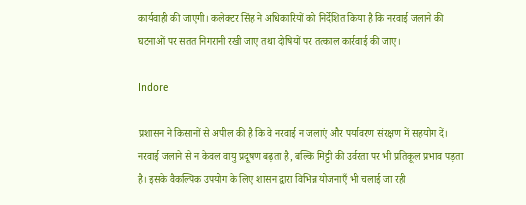कार्यवाही की जाएगी। कलेक्टर सिंह ने अधिकारियों को निर्देशित किया है कि नरवाई जलाने की घटनाओं पर सतत निगरानी रखी जाए तथा दोषियों पर तत्काल कार्रवाई की जाए।

Indore

प्रशासन ने किसानों से अपील की है कि वे नरवाई न जलाएं और पर्यावरण संरक्षण में सहयोग दें। नरवाई जलाने से न केवल वायु प्रदूषण बढ़ता है, बल्कि मिट्टी की उर्वरता पर भी प्रतिकूल प्रभाव पड़ता है। इसके वैकल्पिक उपयोग के लिए शासन द्वारा विभिन्न योजनाएँ भी चलाई जा रही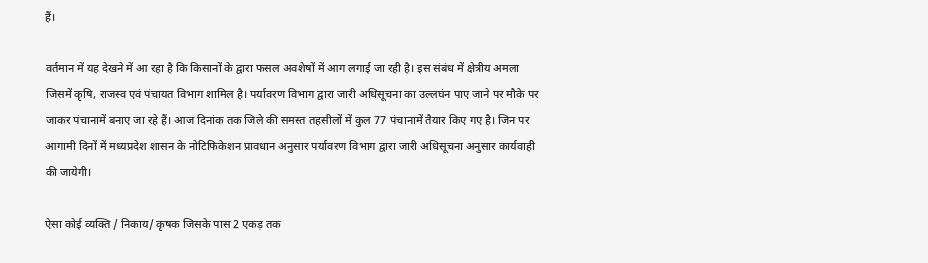हैं।

वर्तमान में यह देखने में आ रहा है कि किसानों के द्वारा फसल अवशेषों में आग लगाई जा रही है। इस संबंध में क्षेत्रीय अमला जिसमें कृषि, राजस्व एवं पंचायत विभाग शामिल है। पर्यावरण विभाग द्वारा जारी अधिसूचना का उल्लघंन पाए जाने पर मौके पर जाकर पंचानामें बनाए जा रहे हैं। आज दिनांक तक जिले की समस्त तहसीलों में कुल 77 पंचानामें तैयार किए गए है। जिन पर आगामी दिनों में मध्यप्रदेश शासन के नोटिफिकेशन प्रावधान अनुसार पर्यावरण विभाग द्वारा जारी अधिसूचना अनुसार कार्यवाही की जायेगी।

ऐसा कोई व्यक्ति / निकाय/ कृषक जिसके पास 2 एकड़ तक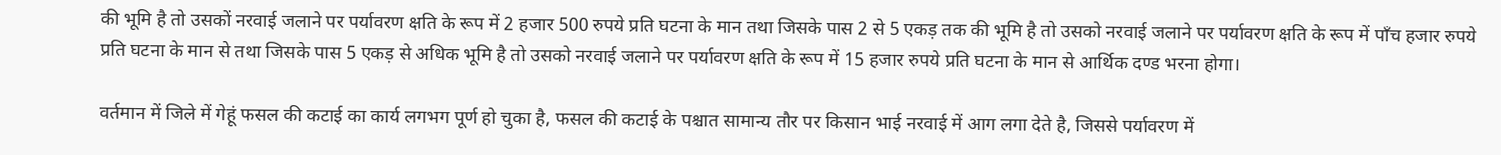की भूमि है तो उसकों नरवाई जलाने पर पर्यावरण क्षति के रूप में 2 हजार 500 रुपये प्रति घटना के मान त‍था जिसके पास 2 से 5 एकड़ तक की भूमि है तो उसको नरवाई जलाने पर पर्यावरण क्षति के रूप में पाँच हजार रुपये प्रति घटना के मान से तथा जिसके पास 5 एकड़ से अधिक भूमि है तो उसको नरवाई जलाने पर पर्यावरण क्षति के रूप में 15 हजार रुपये प्रति घटना के मान से आर्थिक दण्ड भरना होगा।

वर्तमान में जिले में गेहूं फसल की कटाई का कार्य लगभग पूर्ण हो चुका है, फसल की कटाई के पश्चात सामान्य तौर पर किसान भाई नरवाई में आग लगा देते है, जिससे पर्यावरण में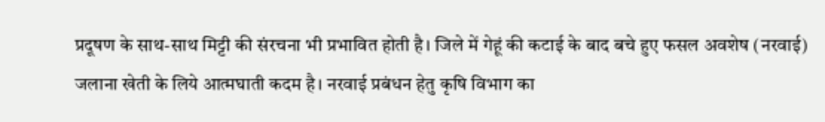प्रदूषण के साथ-साथ मिट्टी की संरचना भी प्रभावित होती है। जिले में गेहूं की कटाई के बाद बचे हुए फसल अवशेष (नरवाई) जलाना खेती के लिये आत्मघाती कदम है। नरवाई प्रबंधन हेतु कृषि विभाग का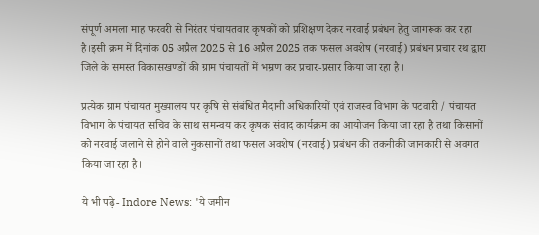संपूर्ण अमला माह फरवरी से निरंतर पंचायतवार कृषकों को प्रशिक्षण देकर नरवाई प्रबंधन हेतु जागरूक कर रहा है।इसी क्रम में दिनांक 05 अप्रैल 2025 से 16 अप्रैल 2025 तक फसल अवशेष (नरवाई) प्रबंधन प्रचार रथ द्वारा जिले के समस्त विकासखण्डों की ग्राम पंचायतों में भम्रण कर प्रचार-प्रसार किया जा रहा है।

प्रत्येक ग्राम पंचायत मुख्यालय पर कृषि से संबंधित मैदानी अधिकारियों एवं राजस्व विभाग के पटवारी / पंचायत विभाग के पंचायत सचिव के साथ समन्वय कर कृषक संवाद कार्यक्रम का आयोजन किया जा रहा है तथा किसानों को नरवाई जलाने से होने वाले नुकसानों तथा फसल अवशेष (नरवाई) प्रबंधन की तकनीकी जानकारी से अवगत किया जा रहा है।

ये भी पढ़े- Indore News: 'ये जमीन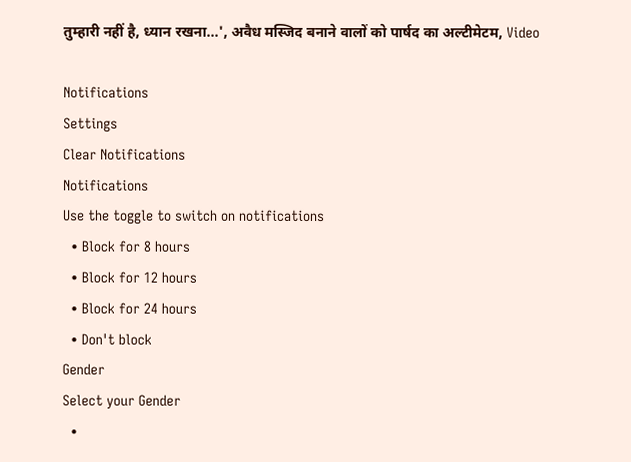तुम्हारी नहीं है, ध्यान रखना...', अवैध मस्जिद बनाने वालों को पार्षद का अल्टीमेटम, Video

Notifications
Settings
Clear Notifications
Notifications
Use the toggle to switch on notifications
  • Block for 8 hours
  • Block for 12 hours
  • Block for 24 hours
  • Don't block
Gender
Select your Gender
  •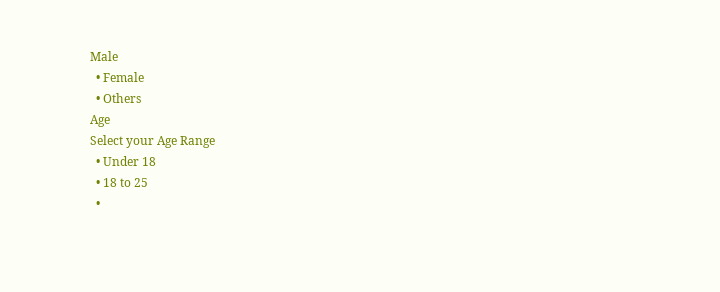Male
  • Female
  • Others
Age
Select your Age Range
  • Under 18
  • 18 to 25
  •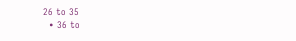26 to 35
  • 36 to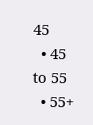45
  • 45 to 55
  • 55+